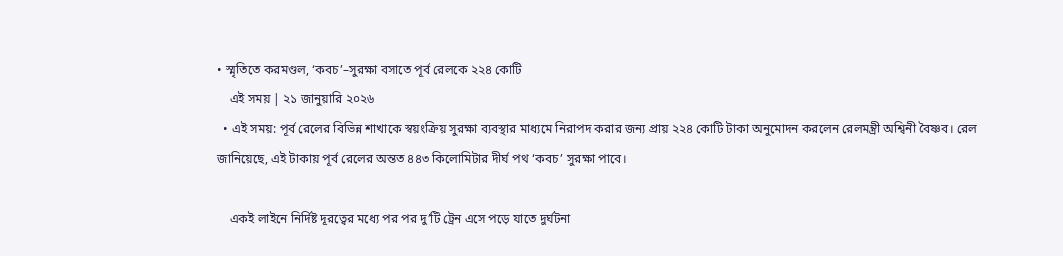• স্মৃতিতে করমণ্ডল, ‘কবচ’–সুরক্ষা বসাতে পূর্ব রেলকে ২২৪ কোটি
    এই সময় | ২১ জানুয়ারি ২০২৬
  • এই সময়: পূর্ব রেলের বিভিন্ন শাখাকে স্বয়ংক্রিয় সুরক্ষা ব্যবস্থার মাধ্যমে নিরাপদ করার জন্য প্রায় ২২৪ কোটি টাকা অনুমোদন করলেন রেলমন্ত্রী অশ্বিনী বৈষ্ণব। রেল জানিয়েছে, এই টাকায় পূর্ব রেলের অন্তত ৪৪৩ কিলোমিটার দীর্ঘ পথ ‘কবচ’ সুরক্ষা পাবে।

    একই লাইনে নির্দিষ্ট দূরত্বের মধ্যে পর পর দু’টি ট্রেন এসে পড়ে যাতে দুর্ঘটনা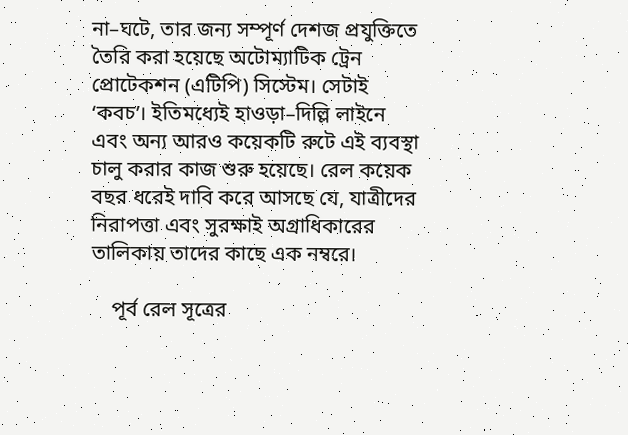না–ঘটে, তার জন্য সম্পূর্ণ দেশজ প্রযুক্তিতে তৈরি করা হয়েছে অটোম্যাটিক ট্রেন প্রোটেকশন (এটিপি) সিস্টেম। সেটাই ‘কবচ’। ইতিমধ্যেই হাওড়া–দিল্লি লাইনে এবং অন্য আরও কয়েকটি রুটে এই ব্যবস্থা চালু করার কাজ শুরু হয়েছে। রেল কয়েক বছর ধরেই দাবি করে আসছে যে, যাত্রীদের নিরাপত্তা এবং সুরক্ষাই অগ্রাধিকারের তালিকায় তাদের কাছে এক নম্বরে।

    পূর্ব রেল সূত্রের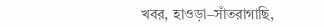খবর, হাওড়া–সাঁতরাগাছি,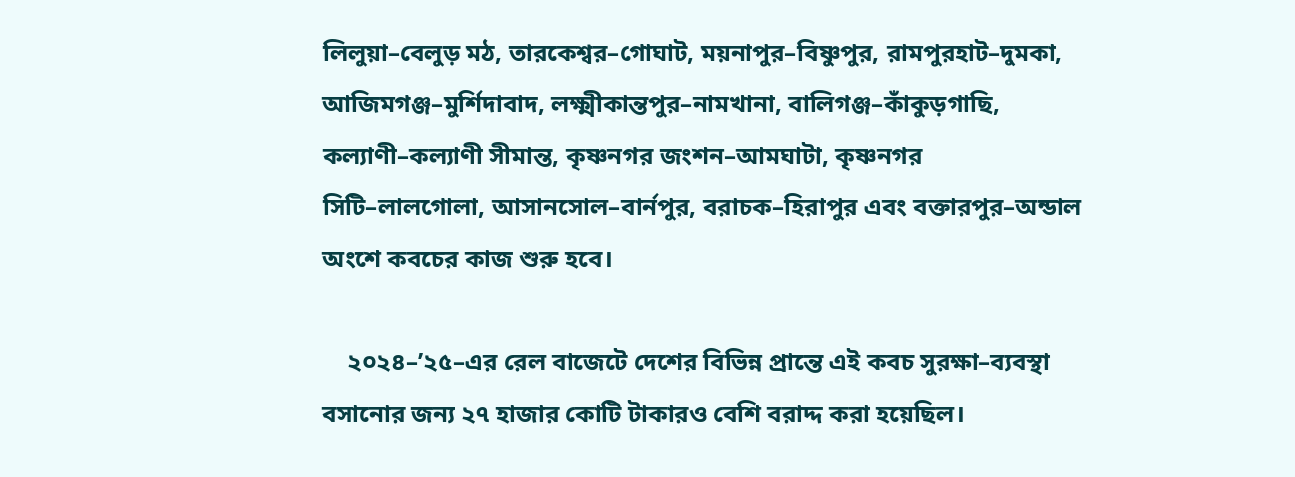লিলুয়া–বেলুড় মঠ, তারকেশ্বর–গোঘাট, ময়নাপুর–বিষ্ণুপুর, রামপুরহাট–দুমকা, আজিমগঞ্জ–মুর্শিদাবাদ, লক্ষ্মীকান্তপুর–নামখানা, বালিগঞ্জ–কাঁকুড়গাছি, কল্যাণী–কল্যাণী সীমান্ত, কৃষ্ণনগর জংশন–আমঘাটা, কৃষ্ণনগর সিটি–লালগোলা, আসানসোল–বার্নপুর, বরাচক–হিরাপুর এবং বক্তারপুর–অন্ডাল অংশে কবচের কাজ শুরু হবে।

    ২০২৪–’২৫–এর রেল বাজেটে দেশের বিভিন্ন প্রান্তে এই কবচ সুরক্ষা–ব্যবস্থা বসানোর জন্য ২৭ হাজার কোটি টাকারও বেশি বরাদ্দ করা হয়েছিল।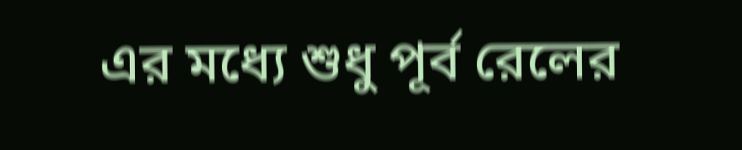এর মধ্যে শুধু পূর্ব রেলের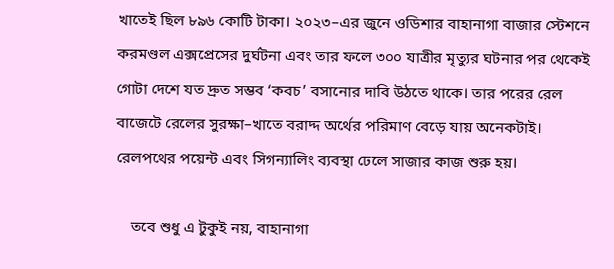খাতেই ছিল ৮৯৬ কোটি টাকা। ২০২৩–এর জুনে ওডিশার বাহানাগা বাজার স্টেশনে করমণ্ডল এক্সপ্রেসের দুর্ঘটনা এবং তার ফলে ৩০০ যাত্রীর মৃত্যুর ঘটনার পর থেকেই গোটা দেশে যত দ্রুত সম্ভব ‘কবচ’ বসানোর দাবি উঠতে থাকে। তার পরের রেল বাজেটে রেলের সুরক্ষা–খাতে বরাদ্দ অর্থের পরিমাণ বেড়ে যায় অনেকটাই। রেলপথের পয়েন্ট এবং সিগন্যালিং ব্যবস্থা ঢেলে সাজার কাজ শুরু হয়।

    তবে শুধু এ টুকুই নয়, বাহানাগা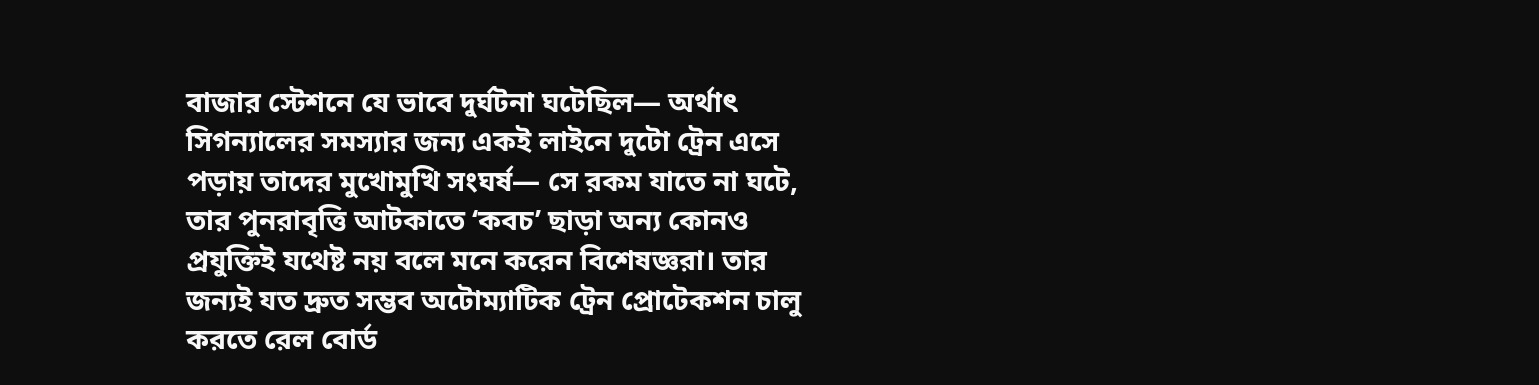বাজার স্টেশনে যে ভাবে দুর্ঘটনা ঘটেছিল— অর্থাৎ সিগন্যালের সমস্যার জন্য একই লাইনে দুটো ট্রেন এসে পড়ায় তাদের মুখোমুখি সংঘর্ষ— সে রকম যাতে না ঘটে, তার পুনরাবৃত্তি আটকাতে ‘কবচ’ ছাড়া অন্য কোনও প্রযুক্তিই যথেষ্ট নয় বলে মনে করেন বিশেষজ্ঞরা। তার জন্যই যত দ্রুত সম্ভব অটোম্যাটিক ট্রেন প্রোটেকশন চালু করতে রেল বোর্ড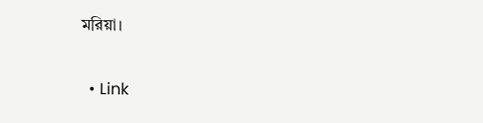মরিয়া।

  • Link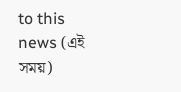to this news (এই সময়)